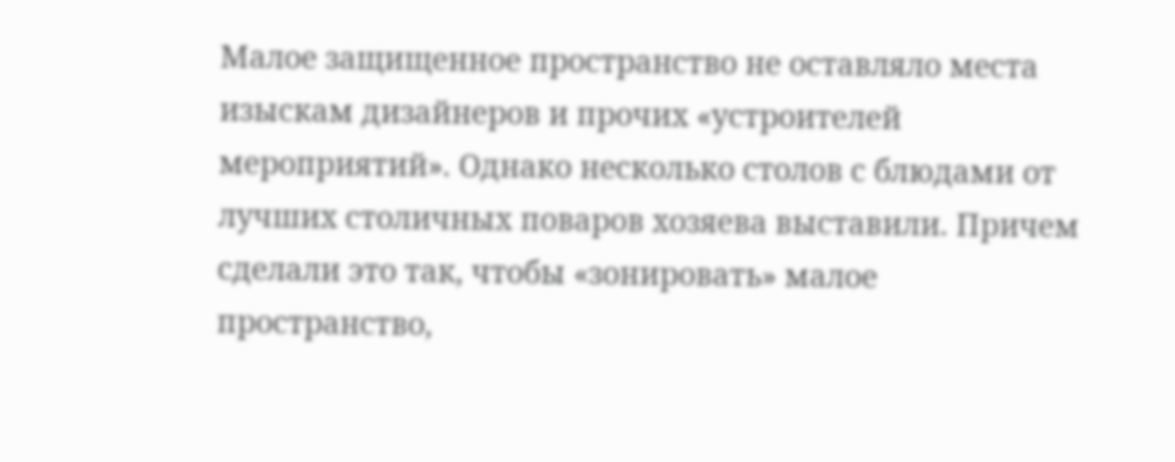Малое защищенное пространство не оставляло места изыскам дизайнеров и прочих «устроителей мероприятий». Однако несколько столов с блюдами от лучших столичных поваров хозяева выставили. Причем сделали это так, чтобы «зонировать» малое пространство,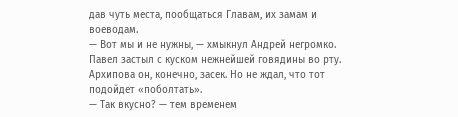дав чуть места, пообщаться Главам, их замам и воеводам.
— Вот мы и не нужны, — хмыкнул Андрей негромко.
Павел застыл с куском нежнейшей говядины во рту. Архипова он, конечно, засек. Но не ждал, что тот подойдет «поболтать».
— Так вкусно? — тем временем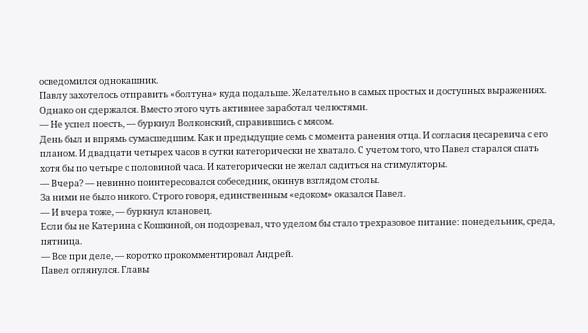осведомился однокашник.
Павлу захотелось отправить «болтуна» куда подальше. Желательно в самых простых и доступных выражениях. Однако он сдержался. Вместо этого чуть активнее заработал челюстями.
— Не успел поесть, — буркнул Волконский, справившись с мясом.
День был и впрямь сумасшедшим. Как и предыдущие семь с момента ранения отца. И согласия цесаревича с его планом. И двадцати четырех часов в сутки категорически не хватало. С учетом того, что Павел старался спать хотя бы по четыре с половиной часа. И категорически не желал садиться на стимуляторы.
— Вчера? — невинно поинтересовался собеседник, окинув взглядом столы.
За ними не было никого. Строго говоря, единственным «едоком» оказался Павел.
— И вчера тоже, — буркнул клановец.
Если бы не Катерина с Кошкиной, он подозревал, что уделом бы стало трехразовое питание: понедельник, среда, пятница.
— Все при деле, — коротко прокомментировал Андрей.
Павел оглянулся. Главы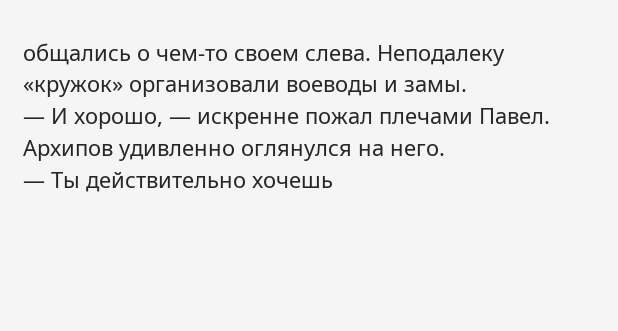общались о чем-то своем слева. Неподалеку «кружок» организовали воеводы и замы.
— И хорошо, — искренне пожал плечами Павел.
Архипов удивленно оглянулся на него.
— Ты действительно хочешь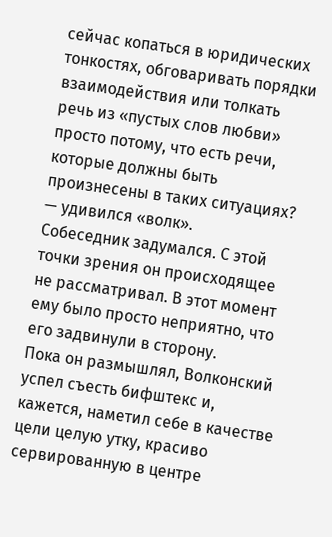сейчас копаться в юридических тонкостях, обговаривать порядки взаимодействия или толкать речь из «пустых слов любви» просто потому, что есть речи, которые должны быть произнесены в таких ситуациях? — удивился «волк».
Собеседник задумался. С этой точки зрения он происходящее не рассматривал. В этот момент ему было просто неприятно, что его задвинули в сторону.
Пока он размышлял, Волконский успел съесть бифштекс и, кажется, наметил себе в качестве цели целую утку, красиво сервированную в центре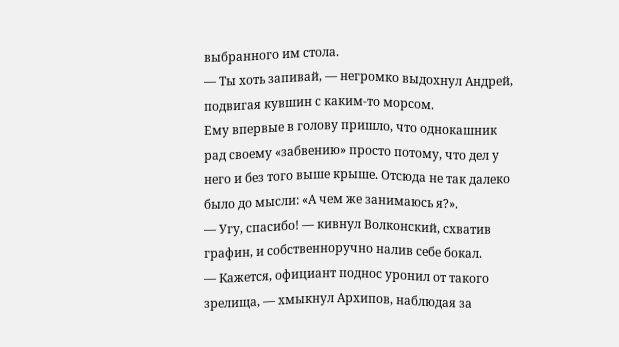выбранного им стола.
— Ты хоть запивай, — негромко выдохнул Андрей, подвигая кувшин с каким-то морсом.
Ему впервые в голову пришло, что однокашник рад своему «забвению» просто потому, что дел у него и без того выше крыше. Отсюда не так далеко было до мысли: «А чем же занимаюсь я?».
— Угу, спасибо! — кивнул Волконский, схватив графин, и собственноручно налив себе бокал.
— Кажется, официант поднос уронил от такого зрелища, — хмыкнул Архипов, наблюдая за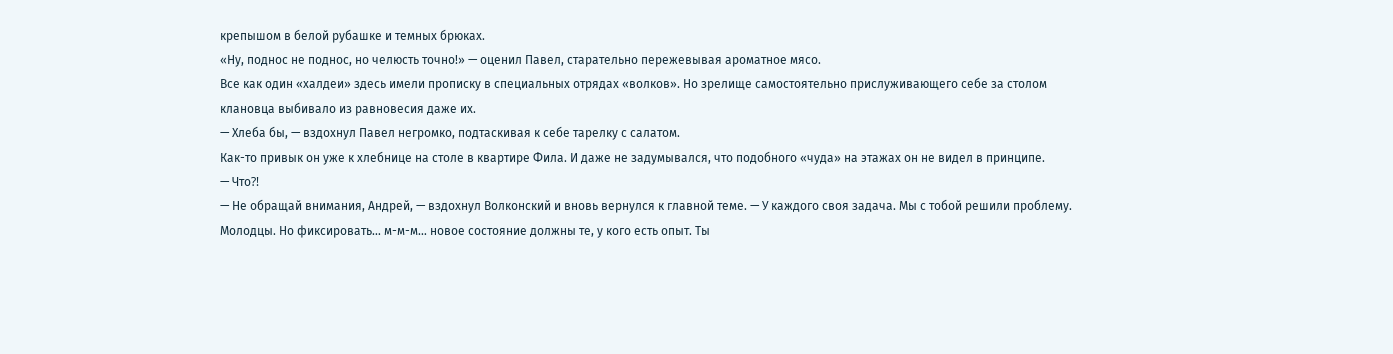крепышом в белой рубашке и темных брюках.
«Ну, поднос не поднос, но челюсть точно!» — оценил Павел, старательно пережевывая ароматное мясо.
Все как один «халдеи» здесь имели прописку в специальных отрядах «волков». Но зрелище самостоятельно прислуживающего себе за столом клановца выбивало из равновесия даже их.
— Хлеба бы, — вздохнул Павел негромко, подтаскивая к себе тарелку с салатом.
Как-то привык он уже к хлебнице на столе в квартире Фила. И даже не задумывался, что подобного «чуда» на этажах он не видел в принципе.
— Что⁈
— Не обращай внимания, Андрей, — вздохнул Волконский и вновь вернулся к главной теме. — У каждого своя задача. Мы с тобой решили проблему. Молодцы. Но фиксировать… м-м-м… новое состояние должны те, у кого есть опыт. Ты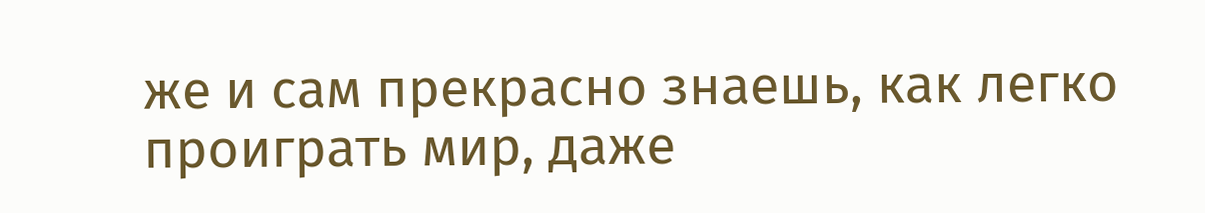же и сам прекрасно знаешь, как легко проиграть мир, даже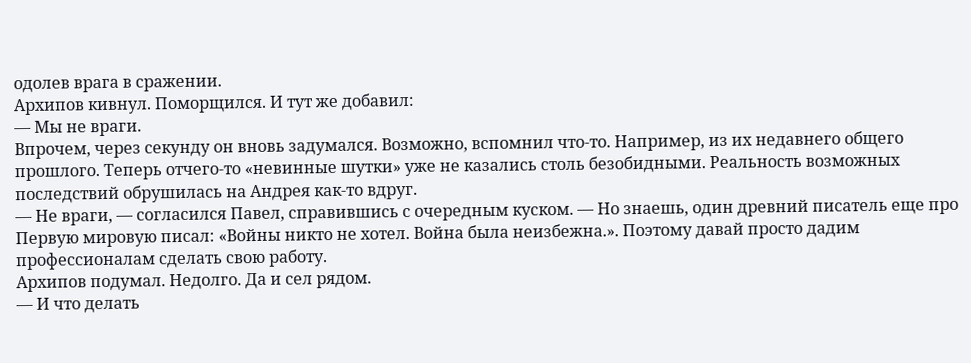одолев врага в сражении.
Архипов кивнул. Поморщился. И тут же добавил:
— Мы не враги.
Впрочем, через секунду он вновь задумался. Возможно, вспомнил что-то. Например, из их недавнего общего прошлого. Теперь отчего-то «невинные шутки» уже не казались столь безобидными. Реальность возможных последствий обрушилась на Андрея как-то вдруг.
— Не враги, — согласился Павел, справившись с очередным куском. — Но знаешь, один древний писатель еще про Первую мировую писал: «Войны никто не хотел. Война была неизбежна.». Поэтому давай просто дадим профессионалам сделать свою работу.
Архипов подумал. Недолго. Да и сел рядом.
— И что делать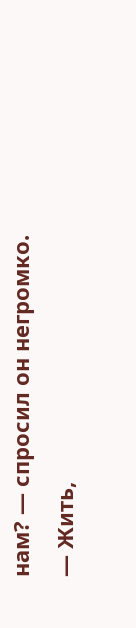нам? — спросил он негромко.
— Жить,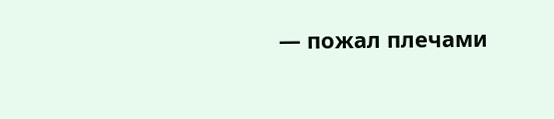— пожал плечами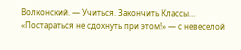Волконский. — Учиться. Закончить Классы…
«Постараться не сдохнуть при этом!» — с невеселой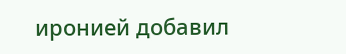иронией добавил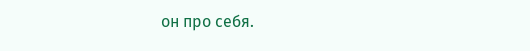он про себя.